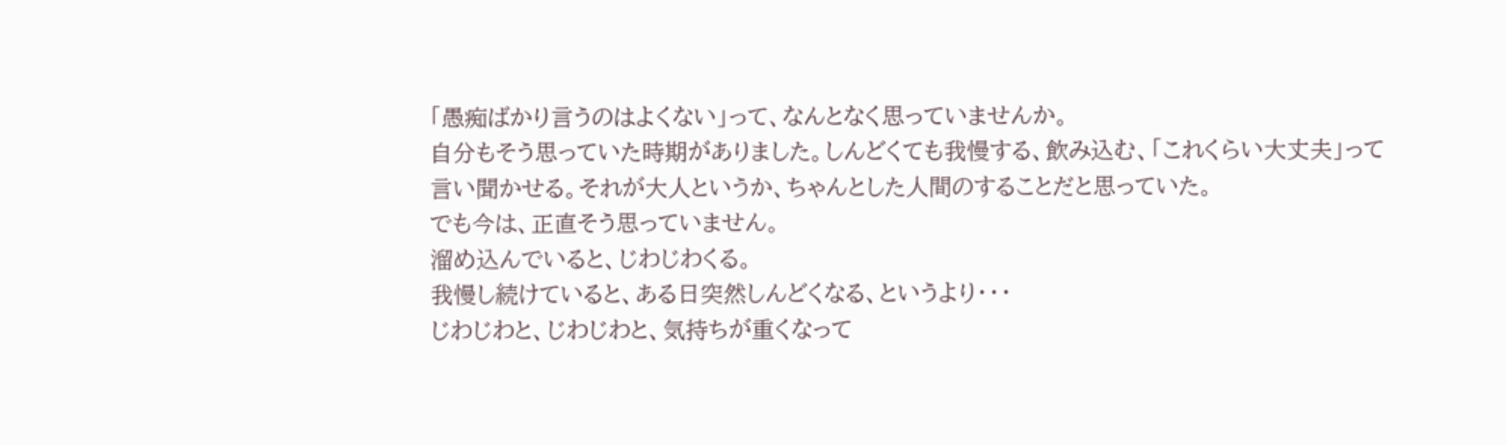「愚痴ばかり言うのはよくない」って、なんとなく思っていませんか。
自分もそう思っていた時期がありました。しんどくても我慢する、飲み込む、「これくらい大丈夫」って言い聞かせる。それが大人というか、ちゃんとした人間のすることだと思っていた。
でも今は、正直そう思っていません。
溜め込んでいると、じわじわくる。
我慢し続けていると、ある日突然しんどくなる、というより・・・
じわじわと、じわじわと、気持ちが重くなって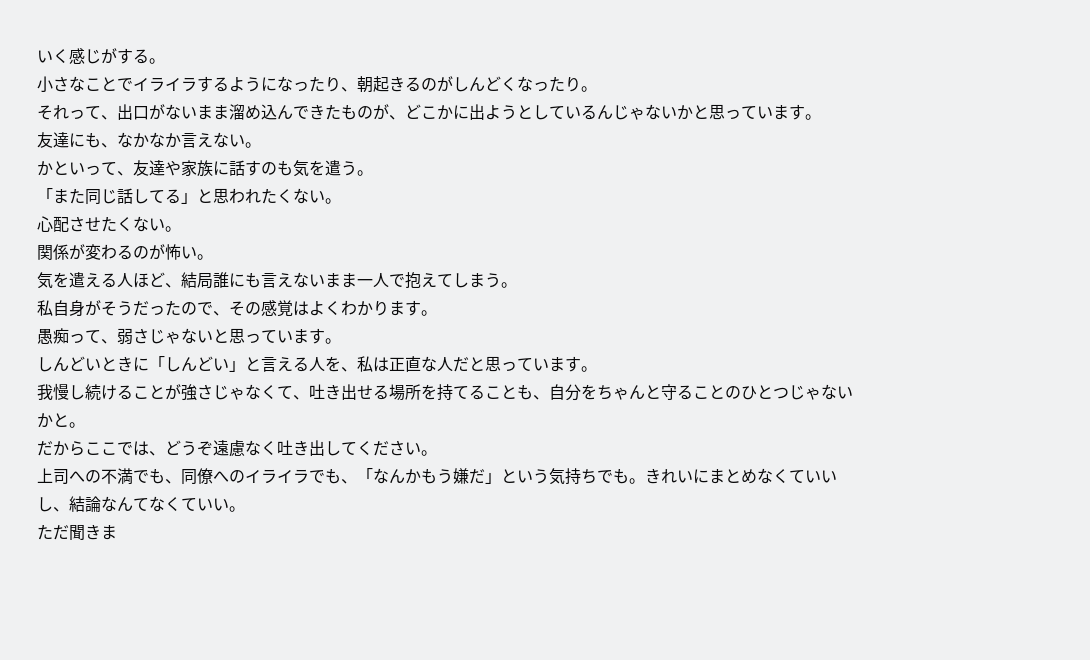いく感じがする。
小さなことでイライラするようになったり、朝起きるのがしんどくなったり。
それって、出口がないまま溜め込んできたものが、どこかに出ようとしているんじゃないかと思っています。
友達にも、なかなか言えない。
かといって、友達や家族に話すのも気を遣う。
「また同じ話してる」と思われたくない。
心配させたくない。
関係が変わるのが怖い。
気を遣える人ほど、結局誰にも言えないまま一人で抱えてしまう。
私自身がそうだったので、その感覚はよくわかります。
愚痴って、弱さじゃないと思っています。
しんどいときに「しんどい」と言える人を、私は正直な人だと思っています。
我慢し続けることが強さじゃなくて、吐き出せる場所を持てることも、自分をちゃんと守ることのひとつじゃないかと。
だからここでは、どうぞ遠慮なく吐き出してください。
上司への不満でも、同僚へのイライラでも、「なんかもう嫌だ」という気持ちでも。きれいにまとめなくていいし、結論なんてなくていい。
ただ聞きま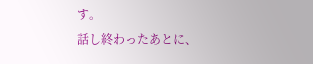す。
話し終わったあとに、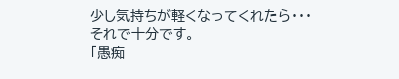少し気持ちが軽くなってくれたら・・・
それで十分です。
「愚痴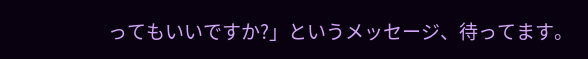ってもいいですか?」というメッセージ、待ってます。